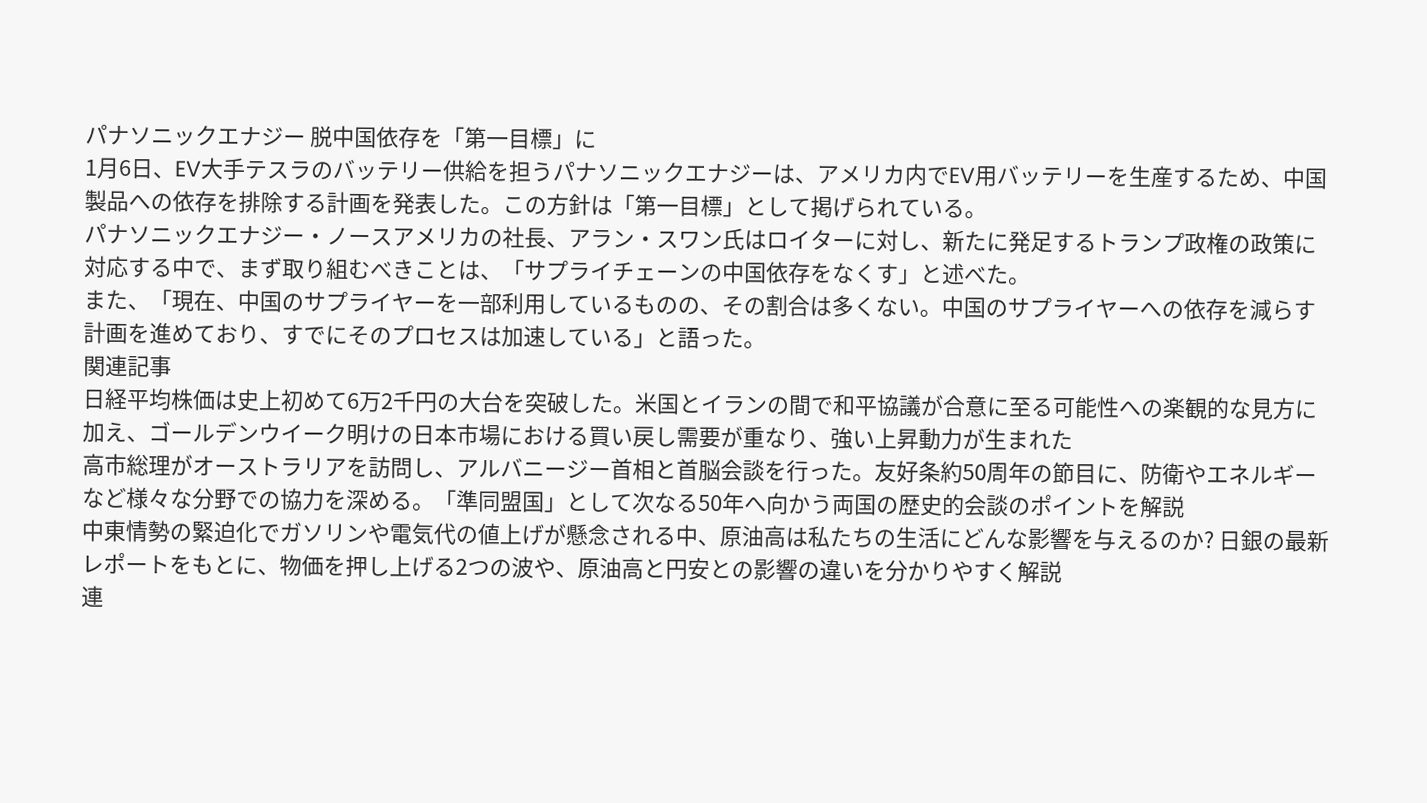パナソニックエナジー 脱中国依存を「第一目標」に
1月6日、EV大手テスラのバッテリー供給を担うパナソニックエナジーは、アメリカ内でEV用バッテリーを生産するため、中国製品への依存を排除する計画を発表した。この方針は「第一目標」として掲げられている。
パナソニックエナジー・ノースアメリカの社長、アラン・スワン氏はロイターに対し、新たに発足するトランプ政権の政策に対応する中で、まず取り組むべきことは、「サプライチェーンの中国依存をなくす」と述べた。
また、「現在、中国のサプライヤーを一部利用しているものの、その割合は多くない。中国のサプライヤーへの依存を減らす計画を進めており、すでにそのプロセスは加速している」と語った。
関連記事
日経平均株価は史上初めて6万2千円の大台を突破した。米国とイランの間で和平協議が合意に至る可能性への楽観的な見方に加え、ゴールデンウイーク明けの日本市場における買い戻し需要が重なり、強い上昇動力が生まれた
高市総理がオーストラリアを訪問し、アルバニージー首相と首脳会談を行った。友好条約50周年の節目に、防衛やエネルギーなど様々な分野での協力を深める。「準同盟国」として次なる50年へ向かう両国の歴史的会談のポイントを解説
中東情勢の緊迫化でガソリンや電気代の値上げが懸念される中、原油高は私たちの生活にどんな影響を与えるのか? 日銀の最新レポートをもとに、物価を押し上げる2つの波や、原油高と円安との影響の違いを分かりやすく解説
連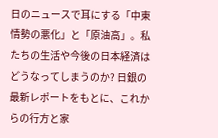日のニュースで耳にする「中東情勢の悪化」と「原油高」。私たちの生活や今後の日本経済はどうなってしまうのか? 日銀の最新レポートをもとに、これからの行方と家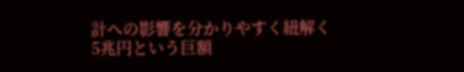計への影響を分かりやすく紐解く
5兆円という巨額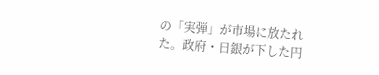の「実弾」が市場に放たれた。政府・日銀が下した円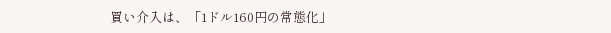買い介入は、「1ドル160円の常態化」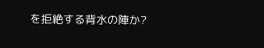を拒絶する背水の陣か?